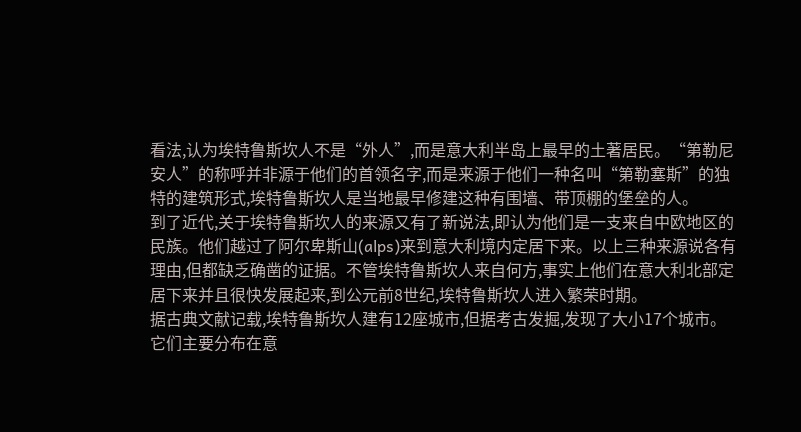看法,认为埃特鲁斯坎人不是“外人”,而是意大利半岛上最早的土著居民。“第勒尼安人”的称呼并非源于他们的首领名字,而是来源于他们一种名叫“第勒塞斯”的独特的建筑形式,埃特鲁斯坎人是当地最早修建这种有围墙、带顶棚的堡垒的人。
到了近代,关于埃特鲁斯坎人的来源又有了新说法,即认为他们是一支来自中欧地区的民族。他们越过了阿尔卑斯山(alps)来到意大利境内定居下来。以上三种来源说各有理由,但都缺乏确凿的证据。不管埃特鲁斯坎人来自何方,事实上他们在意大利北部定居下来并且很快发展起来,到公元前8世纪,埃特鲁斯坎人进入繁荣时期。
据古典文献记载,埃特鲁斯坎人建有12座城市,但据考古发掘,发现了大小17个城市。它们主要分布在意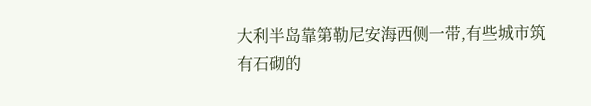大利半岛靠第勒尼安海西侧一带,有些城市筑有石砌的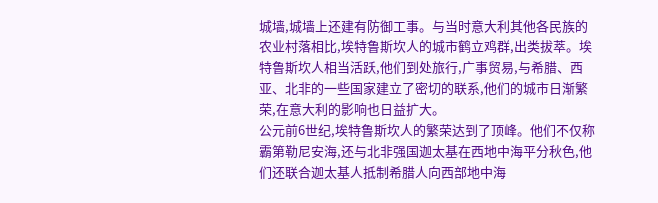城墙,城墙上还建有防御工事。与当时意大利其他各民族的农业村落相比,埃特鲁斯坎人的城市鹤立鸡群,出类拔萃。埃特鲁斯坎人相当活跃,他们到处旅行,广事贸易,与希腊、西亚、北非的一些国家建立了密切的联系,他们的城市日渐繁荣,在意大利的影响也日益扩大。
公元前6世纪,埃特鲁斯坎人的繁荣达到了顶峰。他们不仅称霸第勒尼安海,还与北非强国迦太基在西地中海平分秋色,他们还联合迦太基人抵制希腊人向西部地中海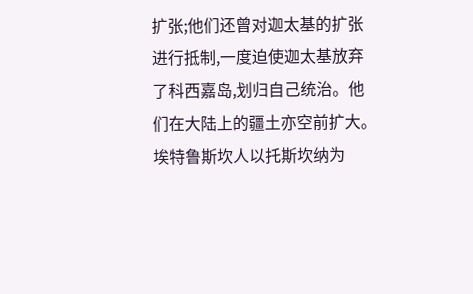扩张;他们还曾对迦太基的扩张进行抵制,一度迫使迦太基放弃了科西嘉岛,划归自己统治。他们在大陆上的疆土亦空前扩大。埃特鲁斯坎人以托斯坎纳为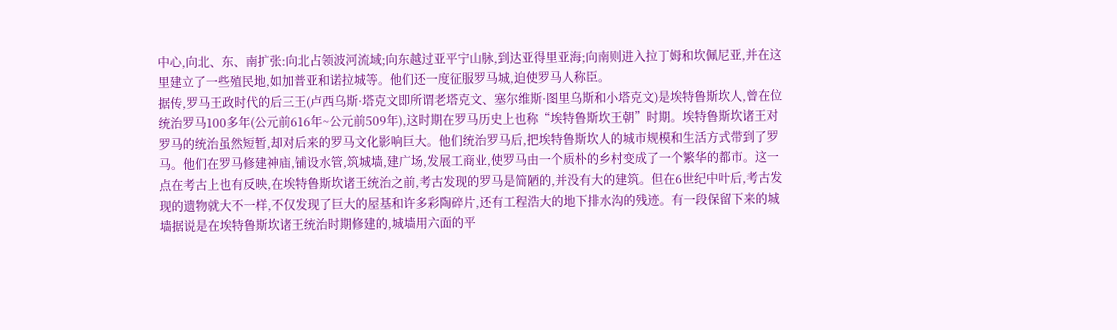中心,向北、东、南扩张:向北占领波河流域;向东越过亚平宁山脉,到达亚得里亚海;向南则进入拉丁姆和坎佩尼亚,并在这里建立了一些殖民地,如加普亚和诺拉城等。他们还一度征服罗马城,迫使罗马人称臣。
据传,罗马王政时代的后三王(卢西乌斯·塔克文即所谓老塔克文、塞尔维斯·图里乌斯和小塔克文)是埃特鲁斯坎人,曾在位统治罗马100多年(公元前616年~公元前509年),这时期在罗马历史上也称“埃特鲁斯坎王朝”时期。埃特鲁斯坎诸王对罗马的统治虽然短暂,却对后来的罗马文化影响巨大。他们统治罗马后,把埃特鲁斯坎人的城市规模和生活方式带到了罗马。他们在罗马修建神庙,铺设水管,筑城墙,建广场,发展工商业,使罗马由一个质朴的乡村变成了一个繁华的都市。这一点在考古上也有反映,在埃特鲁斯坎诸王统治之前,考古发现的罗马是简陋的,并没有大的建筑。但在6世纪中叶后,考古发现的遗物就大不一样,不仅发现了巨大的屋基和许多彩陶碎片,还有工程浩大的地下排水沟的残迹。有一段保留下来的城墙据说是在埃特鲁斯坎诸王统治时期修建的,城墙用六面的平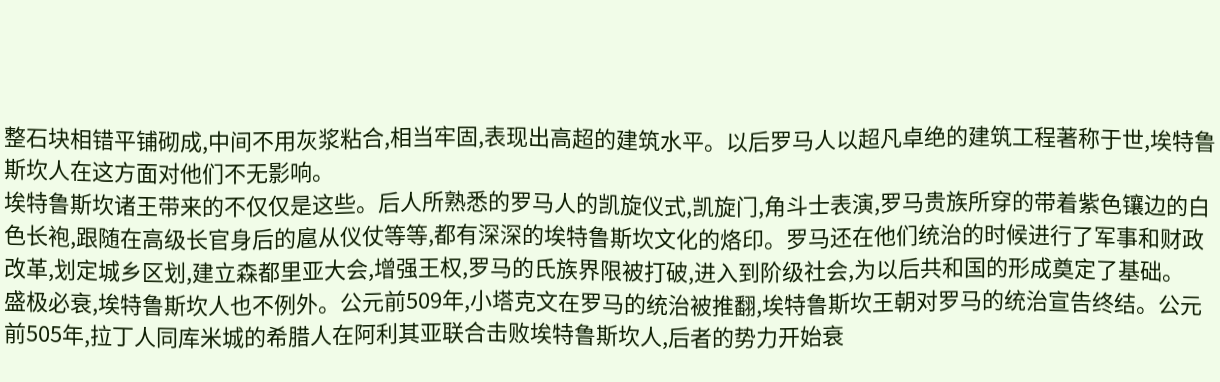整石块相错平铺砌成,中间不用灰浆粘合,相当牢固,表现出高超的建筑水平。以后罗马人以超凡卓绝的建筑工程著称于世,埃特鲁斯坎人在这方面对他们不无影响。
埃特鲁斯坎诸王带来的不仅仅是这些。后人所熟悉的罗马人的凯旋仪式,凯旋门,角斗士表演,罗马贵族所穿的带着紫色镶边的白色长袍,跟随在高级长官身后的扈从仪仗等等,都有深深的埃特鲁斯坎文化的烙印。罗马还在他们统治的时候进行了军事和财政改革,划定城乡区划,建立森都里亚大会,增强王权,罗马的氏族界限被打破,进入到阶级社会,为以后共和国的形成奠定了基础。
盛极必衰,埃特鲁斯坎人也不例外。公元前509年,小塔克文在罗马的统治被推翻,埃特鲁斯坎王朝对罗马的统治宣告终结。公元前505年,拉丁人同库米城的希腊人在阿利其亚联合击败埃特鲁斯坎人,后者的势力开始衰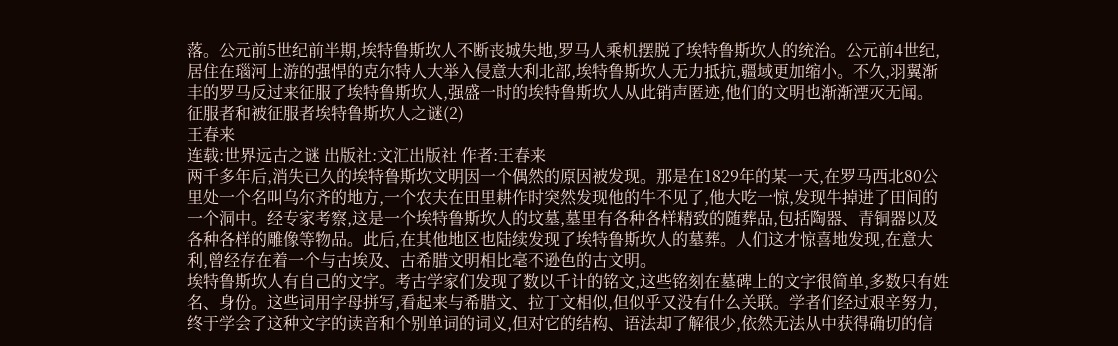落。公元前5世纪前半期,埃特鲁斯坎人不断丧城失地,罗马人乘机摆脱了埃特鲁斯坎人的统治。公元前4世纪,居住在瑙河上游的强悍的克尔特人大举入侵意大利北部,埃特鲁斯坎人无力抵抗,疆域更加缩小。不久,羽翼渐丰的罗马反过来征服了埃特鲁斯坎人,强盛一时的埃特鲁斯坎人从此销声匿迹,他们的文明也渐渐湮灭无闻。
征服者和被征服者埃特鲁斯坎人之谜(2)
王春来
连载:世界远古之谜 出版社:文汇出版社 作者:王春来
两千多年后,消失已久的埃特鲁斯坎文明因一个偶然的原因被发现。那是在1829年的某一天,在罗马西北80公里处一个名叫乌尔齐的地方,一个农夫在田里耕作时突然发现他的牛不见了,他大吃一惊,发现牛掉进了田间的一个洞中。经专家考察,这是一个埃特鲁斯坎人的坟墓,墓里有各种各样精致的随葬品,包括陶器、青铜器以及各种各样的雕像等物品。此后,在其他地区也陆续发现了埃特鲁斯坎人的墓葬。人们这才惊喜地发现,在意大利,曾经存在着一个与古埃及、古希腊文明相比毫不逊色的古文明。
埃特鲁斯坎人有自己的文字。考古学家们发现了数以千计的铭文,这些铭刻在墓碑上的文字很简单,多数只有姓名、身份。这些词用字母拼写,看起来与希腊文、拉丁文相似,但似乎又没有什么关联。学者们经过艰辛努力,终于学会了这种文字的读音和个别单词的词义,但对它的结构、语法却了解很少,依然无法从中获得确切的信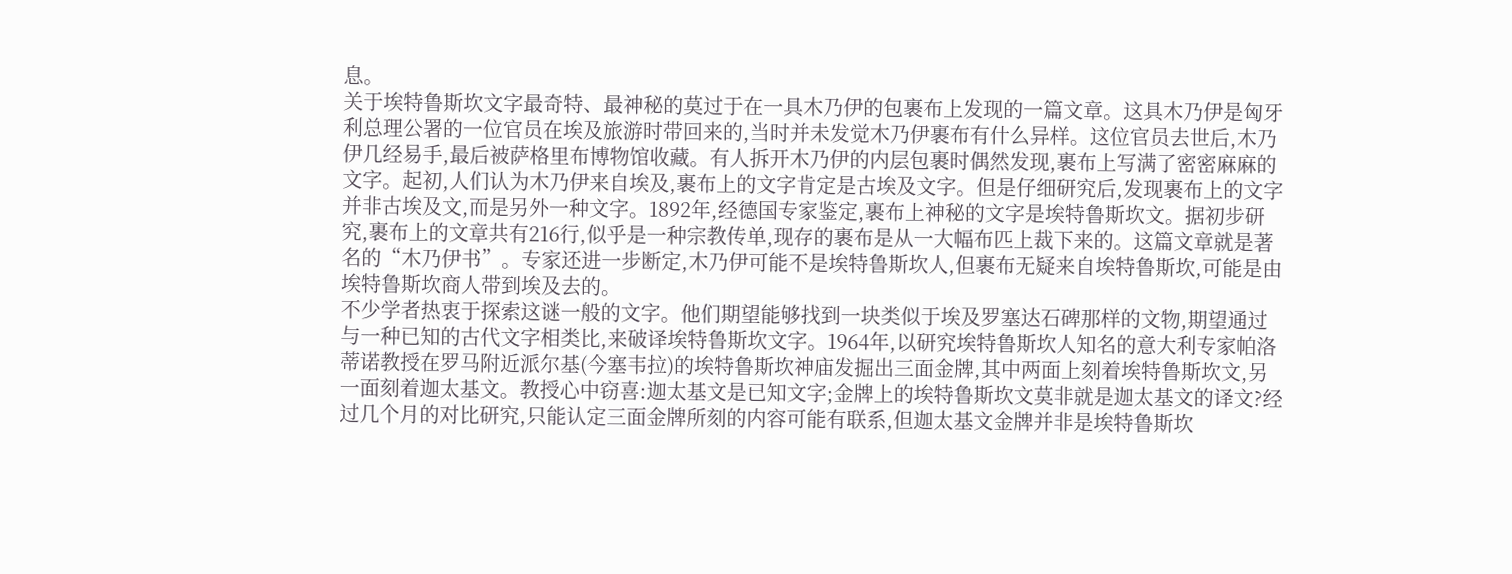息。
关于埃特鲁斯坎文字最奇特、最神秘的莫过于在一具木乃伊的包裹布上发现的一篇文章。这具木乃伊是匈牙利总理公署的一位官员在埃及旅游时带回来的,当时并未发觉木乃伊裹布有什么异样。这位官员去世后,木乃伊几经易手,最后被萨格里布博物馆收藏。有人拆开木乃伊的内层包裹时偶然发现,裹布上写满了密密麻麻的文字。起初,人们认为木乃伊来自埃及,裹布上的文字肯定是古埃及文字。但是仔细研究后,发现裹布上的文字并非古埃及文,而是另外一种文字。1892年,经德国专家鉴定,裹布上神秘的文字是埃特鲁斯坎文。据初步研究,裹布上的文章共有216行,似乎是一种宗教传单,现存的裹布是从一大幅布匹上裁下来的。这篇文章就是著名的“木乃伊书”。专家还进一步断定,木乃伊可能不是埃特鲁斯坎人,但裹布无疑来自埃特鲁斯坎,可能是由埃特鲁斯坎商人带到埃及去的。
不少学者热衷于探索这谜一般的文字。他们期望能够找到一块类似于埃及罗塞达石碑那样的文物,期望通过与一种已知的古代文字相类比,来破译埃特鲁斯坎文字。1964年,以研究埃特鲁斯坎人知名的意大利专家帕洛蒂诺教授在罗马附近派尔基(今塞韦拉)的埃特鲁斯坎神庙发掘出三面金牌,其中两面上刻着埃特鲁斯坎文,另一面刻着迦太基文。教授心中窃喜:迦太基文是已知文字;金牌上的埃特鲁斯坎文莫非就是迦太基文的译文?经过几个月的对比研究,只能认定三面金牌所刻的内容可能有联系,但迦太基文金牌并非是埃特鲁斯坎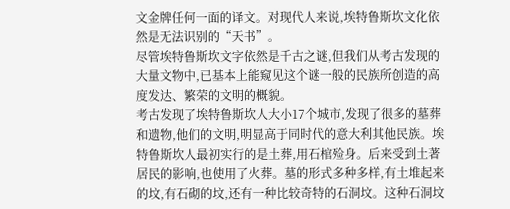文金牌任何一面的译文。对现代人来说,埃特鲁斯坎文化依然是无法识别的“天书”。
尽管埃特鲁斯坎文字依然是千古之谜,但我们从考古发现的大量文物中,已基本上能窥见这个谜一般的民族所创造的高度发达、繁荣的文明的概貌。
考古发现了埃特鲁斯坎人大小17个城市,发现了很多的墓葬和遗物,他们的文明,明显高于同时代的意大利其他民族。埃特鲁斯坎人最初实行的是土葬,用石棺殓身。后来受到土著居民的影响,也使用了火葬。墓的形式多种多样,有土堆起来的坟,有石砌的坟,还有一种比较奇特的石洞坟。这种石洞坟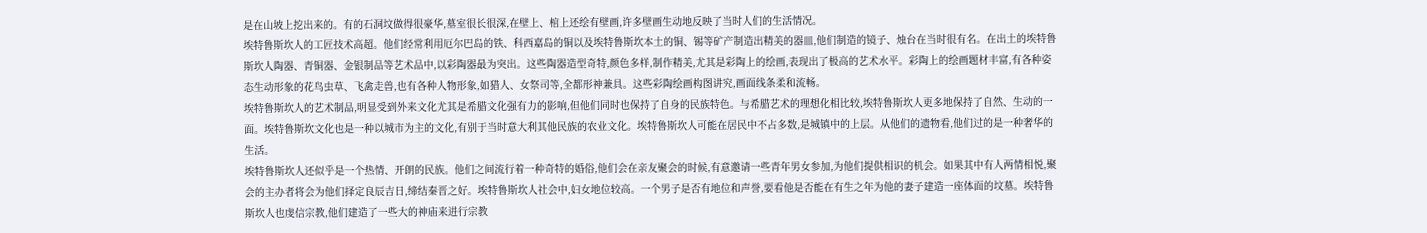是在山坡上挖出来的。有的石洞坟做得很豪华,墓室很长很深,在壁上、棺上还绘有壁画,许多壁画生动地反映了当时人们的生活情况。
埃特鲁斯坎人的工匠技术高超。他们经常利用厄尔巴岛的铁、科西嘉岛的铜以及埃特鲁斯坎本土的铜、锡等矿产制造出精美的器皿,他们制造的镜子、烛台在当时很有名。在出土的埃特鲁斯坎人陶器、青铜器、金银制品等艺术品中,以彩陶器最为突出。这些陶器造型奇特,颜色多样,制作精美,尤其是彩陶上的绘画,表现出了极高的艺术水平。彩陶上的绘画题材丰富,有各种姿态生动形象的花鸟虫草、飞禽走兽,也有各种人物形象,如猎人、女祭司等,全都形神兼具。这些彩陶绘画构图讲究,画面线条柔和流畅。
埃特鲁斯坎人的艺术制品,明显受到外来文化尤其是希腊文化强有力的影响,但他们同时也保持了自身的民族特色。与希腊艺术的理想化相比较,埃特鲁斯坎人更多地保持了自然、生动的一面。埃特鲁斯坎文化也是一种以城市为主的文化,有别于当时意大利其他民族的农业文化。埃特鲁斯坎人可能在居民中不占多数,是城镇中的上层。从他们的遗物看,他们过的是一种奢华的生活。
埃特鲁斯坎人还似乎是一个热情、开朗的民族。他们之间流行着一种奇特的婚俗,他们会在亲友聚会的时候,有意邀请一些青年男女参加,为他们提供相识的机会。如果其中有人两情相悦,聚会的主办者将会为他们择定良辰吉日,缔结秦晋之好。埃特鲁斯坎人社会中,妇女地位较高。一个男子是否有地位和声誉,要看他是否能在有生之年为他的妻子建造一座体面的坟墓。埃特鲁斯坎人也虔信宗教,他们建造了一些大的神庙来进行宗教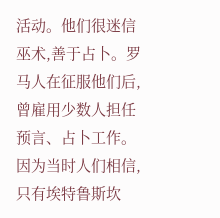活动。他们很迷信巫术,善于占卜。罗马人在征服他们后,曾雇用少数人担任预言、占卜工作。因为当时人们相信,只有埃特鲁斯坎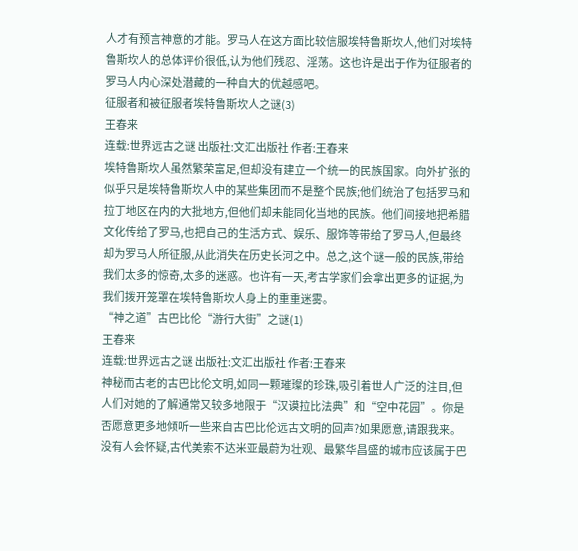人才有预言神意的才能。罗马人在这方面比较信服埃特鲁斯坎人,他们对埃特鲁斯坎人的总体评价很低,认为他们残忍、淫荡。这也许是出于作为征服者的罗马人内心深处潜藏的一种自大的优越感吧。
征服者和被征服者埃特鲁斯坎人之谜(3)
王春来
连载:世界远古之谜 出版社:文汇出版社 作者:王春来
埃特鲁斯坎人虽然繁荣富足,但却没有建立一个统一的民族国家。向外扩张的似乎只是埃特鲁斯坎人中的某些集团而不是整个民族;他们统治了包括罗马和拉丁地区在内的大批地方,但他们却未能同化当地的民族。他们间接地把希腊文化传给了罗马,也把自己的生活方式、娱乐、服饰等带给了罗马人,但最终却为罗马人所征服,从此消失在历史长河之中。总之,这个谜一般的民族,带给我们太多的惊奇,太多的迷惑。也许有一天,考古学家们会拿出更多的证据,为我们拨开笼罩在埃特鲁斯坎人身上的重重迷雾。
“神之道”古巴比伦“游行大街”之谜(1)
王春来
连载:世界远古之谜 出版社:文汇出版社 作者:王春来
神秘而古老的古巴比伦文明,如同一颗璀璨的珍珠,吸引着世人广泛的注目,但人们对她的了解通常又较多地限于“汉谟拉比法典”和“空中花园”。你是否愿意更多地倾听一些来自古巴比伦远古文明的回声?如果愿意,请跟我来。
没有人会怀疑,古代美索不达米亚最蔚为壮观、最繁华昌盛的城市应该属于巴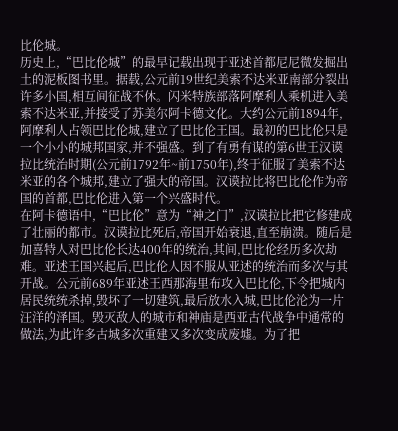比伦城。
历史上,“巴比伦城”的最早记载出现于亚述首都尼尼微发掘出土的泥板图书里。据载,公元前19世纪美索不达米亚南部分裂出许多小国,相互间征战不休。闪米特族部落阿摩利人乘机进入美索不达米亚,并接受了苏美尔阿卡德文化。大约公元前1894年,阿摩利人占领巴比伦城,建立了巴比伦王国。最初的巴比伦只是一个小小的城邦国家,并不强盛。到了有勇有谋的第6世王汉谟拉比统治时期(公元前1792年~前1750年),终于征服了美索不达米亚的各个城邦,建立了强大的帝国。汉谟拉比将巴比伦作为帝国的首都,巴比伦进入第一个兴盛时代。
在阿卡德语中,“巴比伦”意为“神之门”,汉谟拉比把它修建成了壮丽的都市。汉谟拉比死后,帝国开始衰退,直至崩溃。随后是加喜特人对巴比伦长达400年的统治,其间,巴比伦经历多次劫难。亚述王国兴起后,巴比伦人因不服从亚述的统治而多次与其开战。公元前689年亚述王西那海里布攻入巴比伦,下令把城内居民统统杀掉,毁坏了一切建筑,最后放水入城,巴比伦沦为一片汪洋的泽国。毁灭敌人的城市和神庙是西亚古代战争中通常的做法,为此许多古城多次重建又多次变成废墟。为了把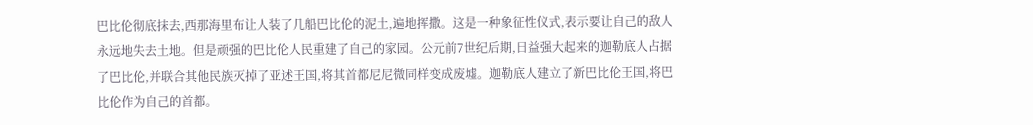巴比伦彻底抹去,西那海里布让人装了几船巴比伦的泥土,遍地挥撒。这是一种象征性仪式,表示要让自己的敌人永远地失去土地。但是顽强的巴比伦人民重建了自己的家园。公元前7世纪后期,日益强大起来的迦勒底人占据了巴比伦,并联合其他民族灭掉了亚述王国,将其首都尼尼微同样变成废墟。迦勒底人建立了新巴比伦王国,将巴比伦作为自己的首都。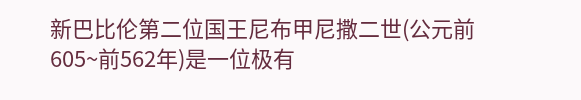新巴比伦第二位国王尼布甲尼撒二世(公元前605~前562年)是一位极有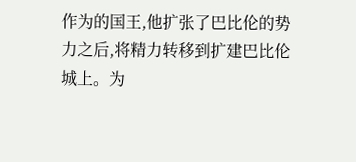作为的国王,他扩张了巴比伦的势力之后,将精力转移到扩建巴比伦城上。为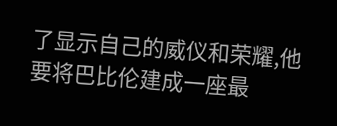了显示自己的威仪和荣耀,他要将巴比伦建成一座最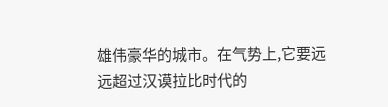雄伟豪华的城市。在气势上,它要远远超过汉谟拉比时代的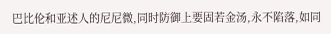巴比伦和亚述人的尼尼微,同时防御上要固若金汤,永不陷落,如同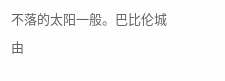不落的太阳一般。巴比伦城由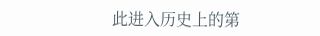此进入历史上的第